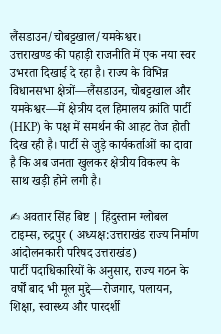लैंसडाउन/चोबट्टखाल/यमकेश्वर।
उत्तराखण्ड की पहाड़ी राजनीति में एक नया स्वर उभरता दिखाई दे रहा है। राज्य के विभिन्न विधानसभा क्षेत्रों—लैंसडाउन, चोबट्टखाल और यमकेश्वर—में क्षेत्रीय दल हिमालय क्रांति पार्टी (HKP) के पक्ष में समर्थन की आहट तेज होती दिख रही है। पार्टी से जुड़े कार्यकर्ताओं का दावा है कि अब जनता खुलकर क्षेत्रीय विकल्प के साथ खड़ी होने लगी है।

✍ अवतार सिंह बिष्ट | हिंदुस्तान ग्लोबल टाइम्स, रुद्रपुर ( अध्यक्ष:उत्तराखंड राज्य निर्माण आंदोलनकारी परिषद उत्तराखंड)
पार्टी पदाधिकारियों के अनुसार, राज्य गठन के वर्षों बाद भी मूल मुद्दे—रोजगार, पलायन, शिक्षा, स्वास्थ्य और पारदर्शी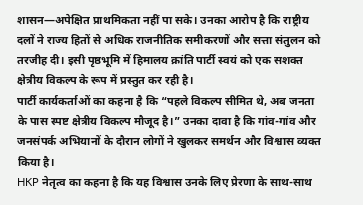शासन—अपेक्षित प्राथमिकता नहीं पा सके। उनका आरोप है कि राष्ट्रीय दलों ने राज्य हितों से अधिक राजनीतिक समीकरणों और सत्ता संतुलन को तरजीह दी। इसी पृष्ठभूमि में हिमालय क्रांति पार्टी स्वयं को एक सशक्त क्षेत्रीय विकल्प के रूप में प्रस्तुत कर रही है।
पार्टी कार्यकर्ताओं का कहना है कि “पहले विकल्प सीमित थे, अब जनता के पास स्पष्ट क्षेत्रीय विकल्प मौजूद है।” उनका दावा है कि गांव-गांव और जनसंपर्क अभियानों के दौरान लोगों ने खुलकर समर्थन और विश्वास व्यक्त किया है।
HKP नेतृत्व का कहना है कि यह विश्वास उनके लिए प्रेरणा के साथ-साथ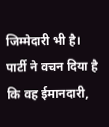जिम्मेदारी भी है। पार्टी ने वचन दिया है कि वह ईमानदारी,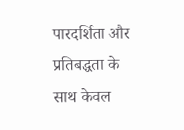पारदर्शिता और प्रतिबद्धता के साथ केवल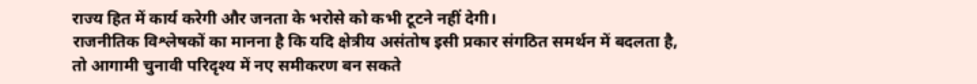राज्य हित में कार्य करेगी और जनता के भरोसे को कभी टूटने नहीं देगी।
राजनीतिक विश्लेषकों का मानना है कि यदि क्षेत्रीय असंतोष इसी प्रकार संगठित समर्थन में बदलता है, तो आगामी चुनावी परिदृश्य में नए समीकरण बन सकते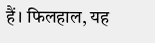हैं। फिलहाल, यह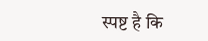स्पष्ट है कि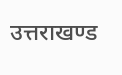उत्तराखण्ड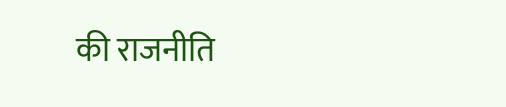की राजनीति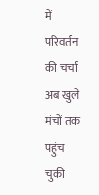में परिवर्तन की चर्चा अब खुले मंचों तक पहुंच चुकी